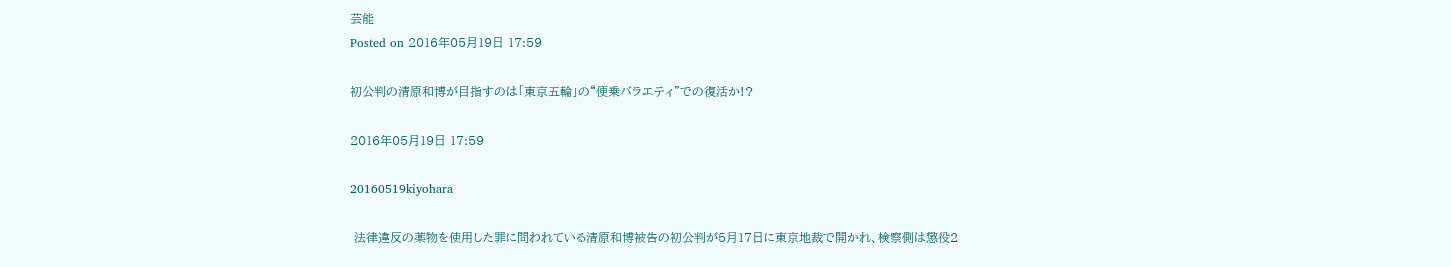芸能
Posted on 2016年05月19日 17:59

初公判の清原和博が目指すのは「東京五輪」の“便乗バラエティ”での復活か!?

2016年05月19日 17:59

20160519kiyohara

 法律違反の薬物を使用した罪に問われている清原和博被告の初公判が5月17日に東京地裁で開かれ、検察側は懲役2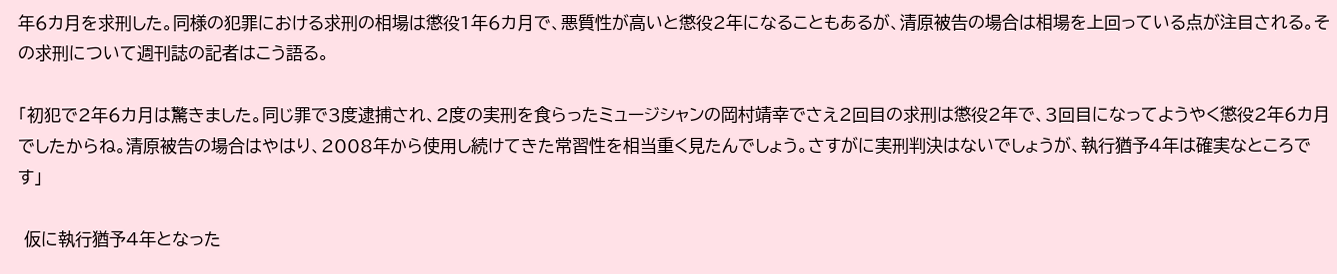年6カ月を求刑した。同様の犯罪における求刑の相場は懲役1年6カ月で、悪質性が高いと懲役2年になることもあるが、清原被告の場合は相場を上回っている点が注目される。その求刑について週刊誌の記者はこう語る。

「初犯で2年6カ月は驚きました。同じ罪で3度逮捕され、2度の実刑を食らったミュージシャンの岡村靖幸でさえ2回目の求刑は懲役2年で、3回目になってようやく懲役2年6カ月でしたからね。清原被告の場合はやはり、2008年から使用し続けてきた常習性を相当重く見たんでしょう。さすがに実刑判決はないでしょうが、執行猶予4年は確実なところです」

 仮に執行猶予4年となった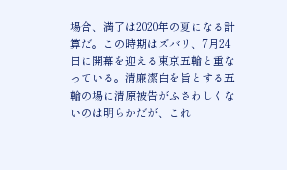場合、満了は2020年の夏になる計算だ。この時期はズバリ、7月24日に開幕を迎える東京五輪と重なっている。清廉潔白を旨とする五輪の場に清原被告がふさわしくないのは明らかだが、これ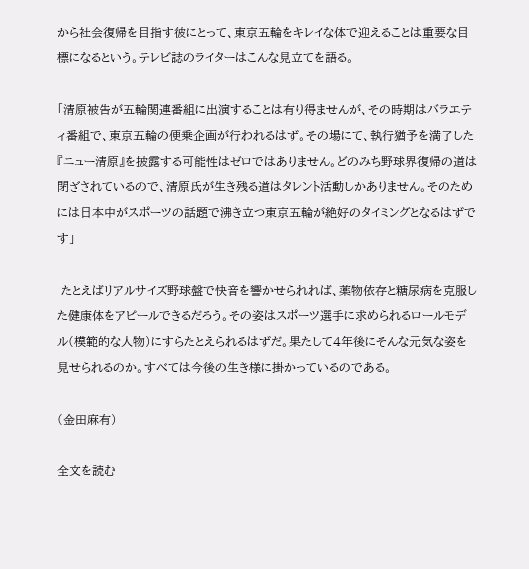から社会復帰を目指す彼にとって、東京五輪をキレイな体で迎えることは重要な目標になるという。テレビ誌のライターはこんな見立てを語る。

「清原被告が五輪関連番組に出演することは有り得ませんが、その時期はバラエティ番組で、東京五輪の便乗企画が行われるはず。その場にて、執行猶予を満了した『ニュー清原』を披露する可能性はゼロではありません。どのみち野球界復帰の道は閉ざされているので、清原氏が生き残る道はタレント活動しかありません。そのためには日本中がスポーツの話題で沸き立つ東京五輪が絶好のタイミングとなるはずです」

 たとえばリアルサイズ野球盤で快音を響かせられれば、薬物依存と糖尿病を克服した健康体をアピールできるだろう。その姿はスポーツ選手に求められるロールモデル(模範的な人物)にすらたとえられるはずだ。果たして4年後にそんな元気な姿を見せられるのか。すべては今後の生き様に掛かっているのである。

(金田麻有)

全文を読む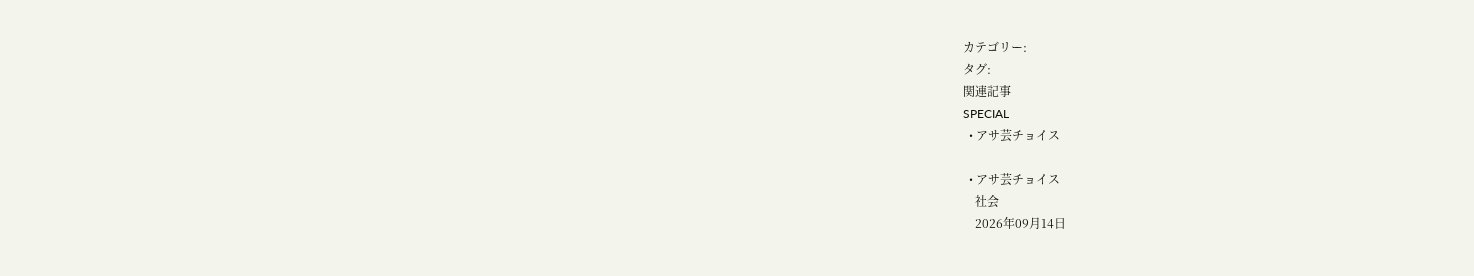カテゴリー:
タグ:
関連記事
SPECIAL
  • アサ芸チョイス

  • アサ芸チョイス
    社会
    2026年09月14日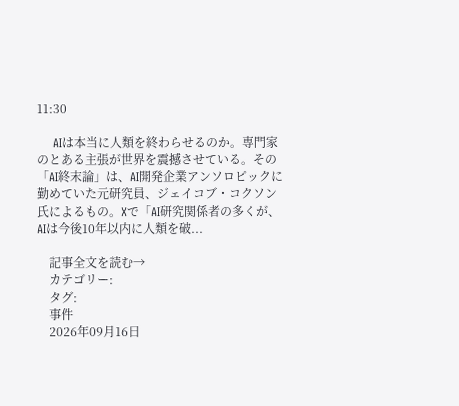11:30

    AIは本当に人類を終わらせるのか。専門家のとある主張が世界を震撼させている。その「AI終末論」は、AI開発企業アンソロピックに勤めていた元研究員、ジェイコブ・コクソン氏によるもの。Xで「AI研究関係者の多くが、AIは今後10年以内に人類を破...

    記事全文を読む→
    カテゴリー:
    タグ:
    事件
    2026年09月16日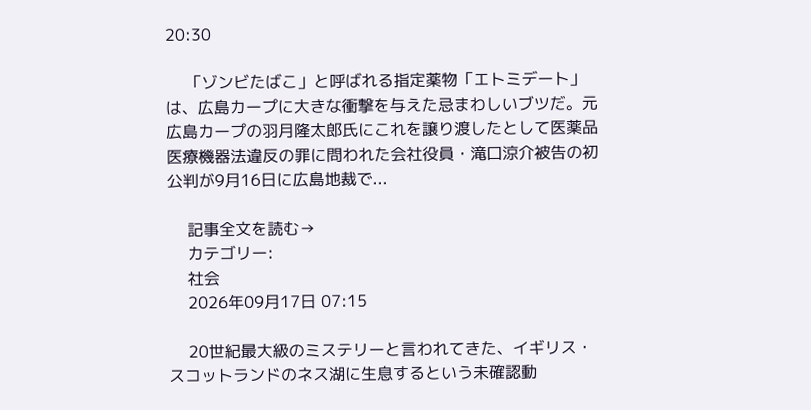20:30

    「ゾンビたばこ」と呼ばれる指定薬物「エトミデート」は、広島カープに大きな衝撃を与えた忌まわしいブツだ。元広島カープの羽月隆太郎氏にこれを譲り渡したとして医薬品医療機器法違反の罪に問われた会社役員・滝口涼介被告の初公判が9月16日に広島地裁で...

    記事全文を読む→
    カテゴリー:
    社会
    2026年09月17日 07:15

    20世紀最大級のミステリーと言われてきた、イギリス・スコットランドのネス湖に生息するという未確認動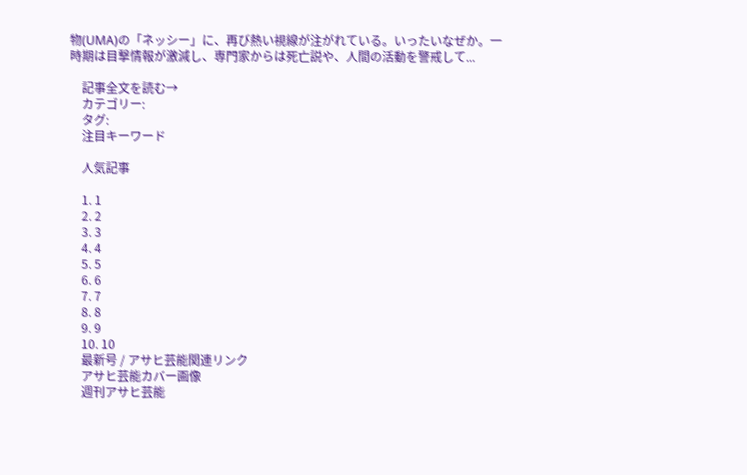物(UMA)の「ネッシー」に、再び熱い視線が注がれている。いったいなぜか。一時期は目撃情報が激減し、専門家からは死亡説や、人間の活動を警戒して...

    記事全文を読む→
    カテゴリー:
    タグ:
    注目キーワード

    人気記事

    1. 1
    2. 2
    3. 3
    4. 4
    5. 5
    6. 6
    7. 7
    8. 8
    9. 9
    10. 10
    最新号 / アサヒ芸能関連リンク
    アサヒ芸能カバー画像
    週刊アサヒ芸能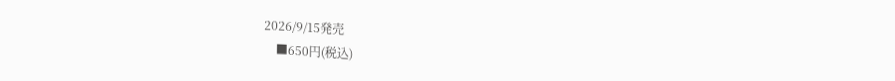2026/9/15発売
    ■650円(税込)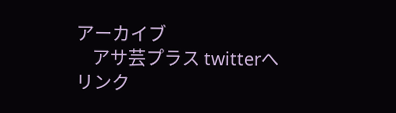アーカイブ
    アサ芸プラス twitterへリンク